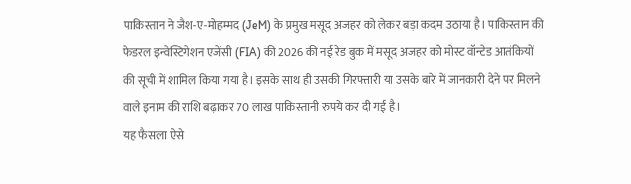पाकिस्तान ने जैश-ए-मोहम्मद (JeM) के प्रमुख मसूद अजहर को लेकर बड़ा कदम उठाया है। पाकिस्तान की फेडरल इन्वेस्टिगेशन एजेंसी (FIA) की 2026 की नई रेड बुक में मसूद अजहर को मोस्ट वॉन्टेड आतंकियों की सूची में शामिल किया गया है। इसके साथ ही उसकी गिरफ्तारी या उसके बारे में जानकारी देने पर मिलने वाले इनाम की राशि बढ़ाकर 70 लाख पाकिस्तानी रुपये कर दी गई है।
यह फैसला ऐसे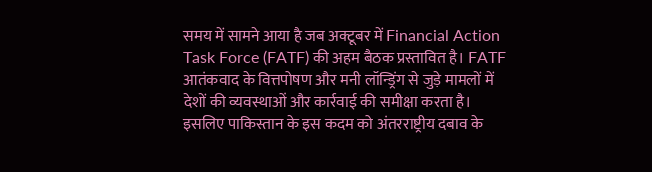समय में सामने आया है जब अक्टूबर में Financial Action Task Force (FATF) की अहम बैठक प्रस्तावित है। FATF आतंकवाद के वित्तपोषण और मनी लॉन्ड्रिंग से जुड़े मामलों में देशों की व्यवस्थाओं और कार्रवाई की समीक्षा करता है। इसलिए पाकिस्तान के इस कदम को अंतरराष्ट्रीय दबाव के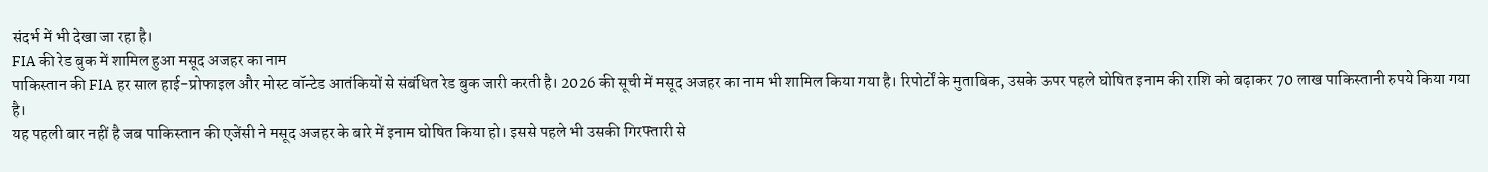संदर्भ में भी देखा जा रहा है।
FIA की रेड बुक में शामिल हुआ मसूद अजहर का नाम
पाकिस्तान की FIA हर साल हाई-प्रोफाइल और मोस्ट वॉन्टेड आतंकियों से संबंधित रेड बुक जारी करती है। 2026 की सूची में मसूद अजहर का नाम भी शामिल किया गया है। रिपोर्टों के मुताबिक, उसके ऊपर पहले घोषित इनाम की राशि को बढ़ाकर 70 लाख पाकिस्तानी रुपये किया गया है।
यह पहली बार नहीं है जब पाकिस्तान की एजेंसी ने मसूद अजहर के बारे में इनाम घोषित किया हो। इससे पहले भी उसकी गिरफ्तारी से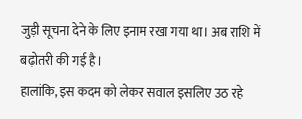जुड़ी सूचना देने के लिए इनाम रखा गया था। अब राशि में बढ़ोतरी की गई है।
हालांकि, इस कदम को लेकर सवाल इसलिए उठ रहे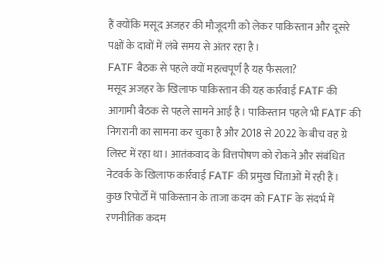हैं क्योंकि मसूद अजहर की मौजूदगी को लेकर पाकिस्तान और दूसरे पक्षों के दावों में लंबे समय से अंतर रहा है।
FATF बैठक से पहले क्यों महत्वपूर्ण है यह फैसला?
मसूद अजहर के खिलाफ पाकिस्तान की यह कार्रवाई FATF की आगामी बैठक से पहले सामने आई है। पाकिस्तान पहले भी FATF की निगरानी का सामना कर चुका है और 2018 से 2022 के बीच वह ग्रे लिस्ट में रहा था। आतंकवाद के वित्तपोषण को रोकने और संबंधित नेटवर्क के खिलाफ कार्रवाई FATF की प्रमुख चिंताओं में रही हैं।
कुछ रिपोर्टों में पाकिस्तान के ताजा कदम को FATF के संदर्भ में रणनीतिक कदम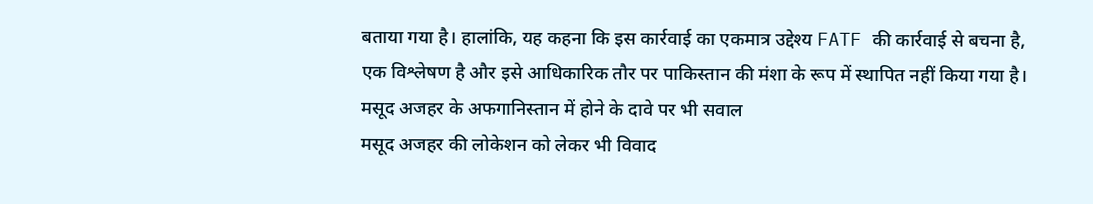बताया गया है। हालांकि, यह कहना कि इस कार्रवाई का एकमात्र उद्देश्य FATF की कार्रवाई से बचना है, एक विश्लेषण है और इसे आधिकारिक तौर पर पाकिस्तान की मंशा के रूप में स्थापित नहीं किया गया है।
मसूद अजहर के अफगानिस्तान में होने के दावे पर भी सवाल
मसूद अजहर की लोकेशन को लेकर भी विवाद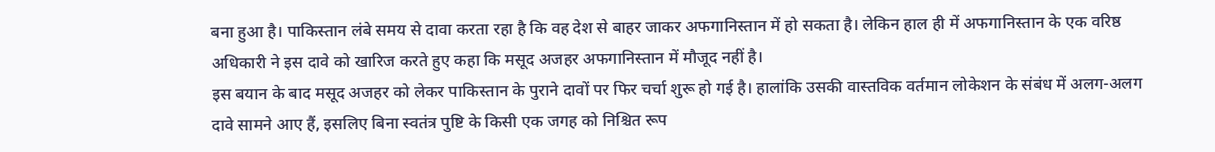बना हुआ है। पाकिस्तान लंबे समय से दावा करता रहा है कि वह देश से बाहर जाकर अफगानिस्तान में हो सकता है। लेकिन हाल ही में अफगानिस्तान के एक वरिष्ठ अधिकारी ने इस दावे को खारिज करते हुए कहा कि मसूद अजहर अफगानिस्तान में मौजूद नहीं है।
इस बयान के बाद मसूद अजहर को लेकर पाकिस्तान के पुराने दावों पर फिर चर्चा शुरू हो गई है। हालांकि उसकी वास्तविक वर्तमान लोकेशन के संबंध में अलग-अलग दावे सामने आए हैं, इसलिए बिना स्वतंत्र पुष्टि के किसी एक जगह को निश्चित रूप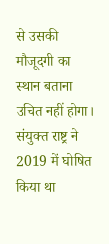से उसकी मौजूदगी का स्थान बताना उचित नहीं होगा।
संयुक्त राष्ट्र ने 2019 में घोषित किया था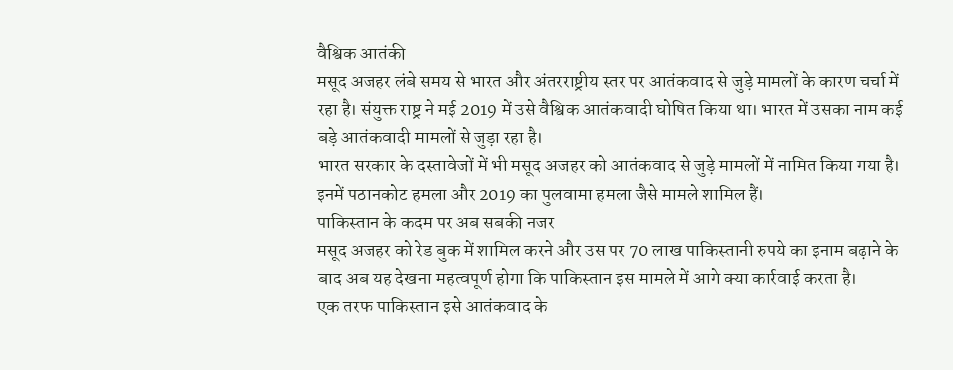वैश्विक आतंकी
मसूद अजहर लंबे समय से भारत और अंतरराष्ट्रीय स्तर पर आतंकवाद से जुड़े मामलों के कारण चर्चा में रहा है। संयुक्त राष्ट्र ने मई 2019 में उसे वैश्विक आतंकवादी घोषित किया था। भारत में उसका नाम कई बड़े आतंकवादी मामलों से जुड़ा रहा है।
भारत सरकार के दस्तावेजों में भी मसूद अजहर को आतंकवाद से जुड़े मामलों में नामित किया गया है। इनमें पठानकोट हमला और 2019 का पुलवामा हमला जैसे मामले शामिल हैं।
पाकिस्तान के कदम पर अब सबकी नजर
मसूद अजहर को रेड बुक में शामिल करने और उस पर 70 लाख पाकिस्तानी रुपये का इनाम बढ़ाने के बाद अब यह देखना महत्वपूर्ण होगा कि पाकिस्तान इस मामले में आगे क्या कार्रवाई करता है।
एक तरफ पाकिस्तान इसे आतंकवाद के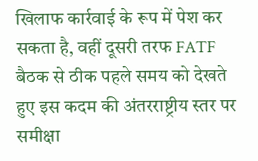खिलाफ कार्रवाई के रूप में पेश कर सकता है, वहीं दूसरी तरफ FATF बैठक से ठीक पहले समय को देखते हुए इस कदम की अंतरराष्ट्रीय स्तर पर समीक्षा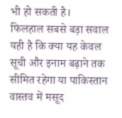भी हो सकती है।
फिलहाल सबसे बड़ा सवाल यही है कि क्या यह केवल सूची और इनाम बढ़ाने तक सीमित रहेगा या पाकिस्तान वास्तव में मसूद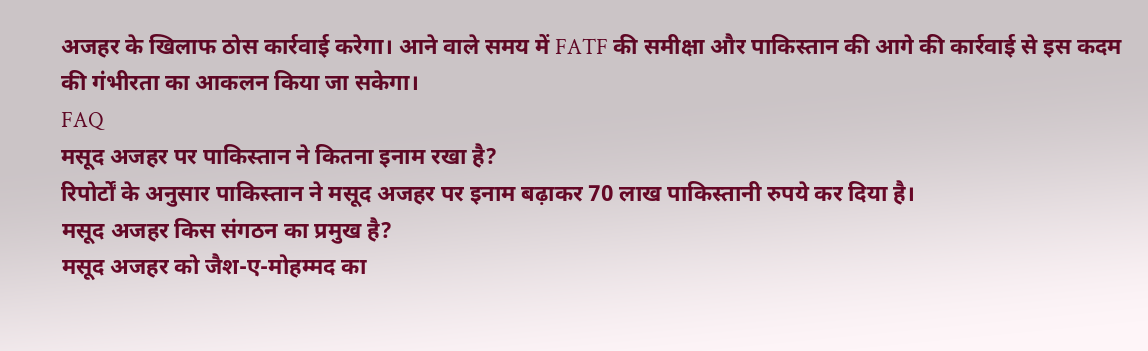अजहर के खिलाफ ठोस कार्रवाई करेगा। आने वाले समय में FATF की समीक्षा और पाकिस्तान की आगे की कार्रवाई से इस कदम की गंभीरता का आकलन किया जा सकेगा।
FAQ
मसूद अजहर पर पाकिस्तान ने कितना इनाम रखा है?
रिपोर्टों के अनुसार पाकिस्तान ने मसूद अजहर पर इनाम बढ़ाकर 70 लाख पाकिस्तानी रुपये कर दिया है।
मसूद अजहर किस संगठन का प्रमुख है?
मसूद अजहर को जैश-ए-मोहम्मद का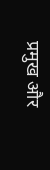प्रमुख और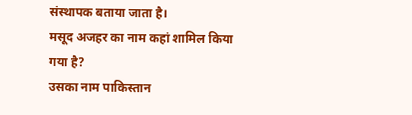संस्थापक बताया जाता है।
मसूद अजहर का नाम कहां शामिल किया गया है?
उसका नाम पाकिस्तान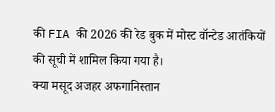की FIA की 2026 की रेड बुक में मोस्ट वॉन्टेड आतंकियों की सूची में शामिल किया गया है।
क्या मसूद अजहर अफगानिस्तान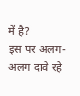में है?
इस पर अलग-अलग दावे रहे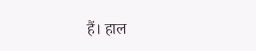हैं। हाल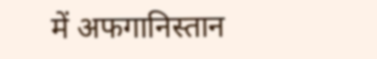में अफगानिस्तान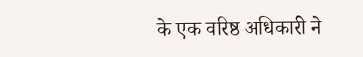के एक वरिष्ठ अधिकारी ने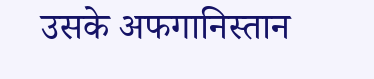उसके अफगानिस्तान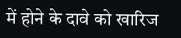में होने के दावे को खारिज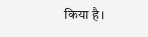किया है।